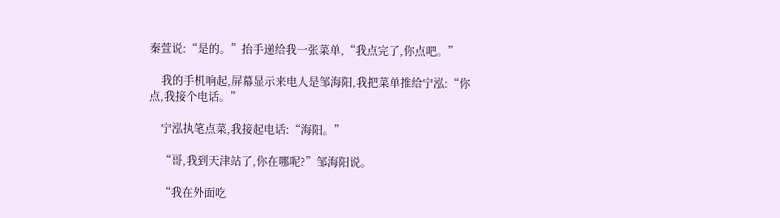秦萱说:“是的。”抬手递给我一张菜单,“我点完了,你点吧。”

    我的手机响起,屏幕显示来电人是邹海阳,我把菜单推给宁泓:“你点,我接个电话。”

    宁泓执笔点菜,我接起电话:“海阳。”

    “哥,我到天津站了,你在哪呢?”邹海阳说。

    “我在外面吃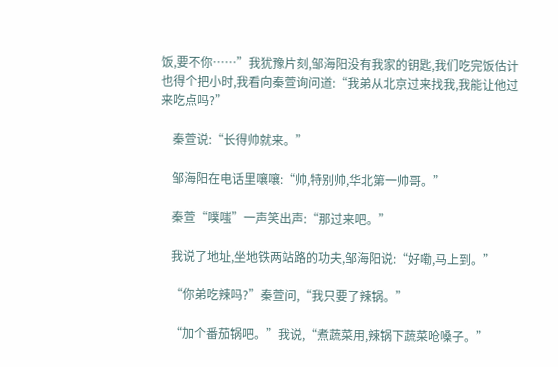饭,要不你……”我犹豫片刻,邹海阳没有我家的钥匙,我们吃完饭估计也得个把小时,我看向秦萱询问道:“我弟从北京过来找我,我能让他过来吃点吗?”

    秦萱说:“长得帅就来。”

    邹海阳在电话里嚷嚷:“帅,特别帅,华北第一帅哥。”

    秦萱“噗嗤”一声笑出声:“那过来吧。”

    我说了地址,坐地铁两站路的功夫,邹海阳说:“好嘞,马上到。”

    “你弟吃辣吗?”秦萱问,“我只要了辣锅。”

    “加个番茄锅吧。”我说,“煮蔬菜用,辣锅下蔬菜呛嗓子。”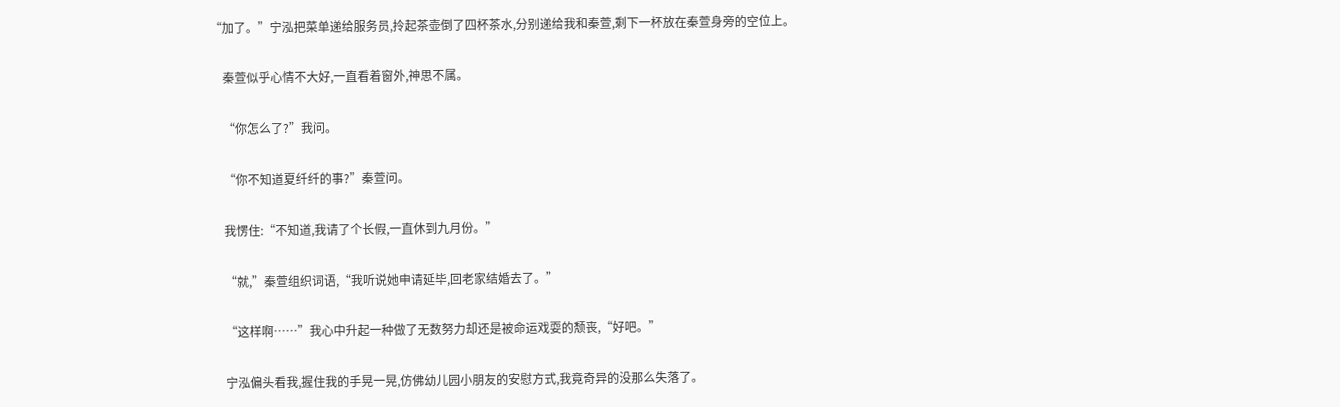“加了。”宁泓把菜单递给服务员,拎起茶壶倒了四杯茶水,分别递给我和秦萱,剩下一杯放在秦萱身旁的空位上。

    秦萱似乎心情不大好,一直看着窗外,神思不属。

    “你怎么了?”我问。

    “你不知道夏纤纤的事?”秦萱问。

    我愣住:“不知道,我请了个长假,一直休到九月份。”

    “就,”秦萱组织词语,“我听说她申请延毕,回老家结婚去了。”

    “这样啊……”我心中升起一种做了无数努力却还是被命运戏耍的颓丧,“好吧。”

    宁泓偏头看我,握住我的手晃一晃,仿佛幼儿园小朋友的安慰方式,我竟奇异的没那么失落了。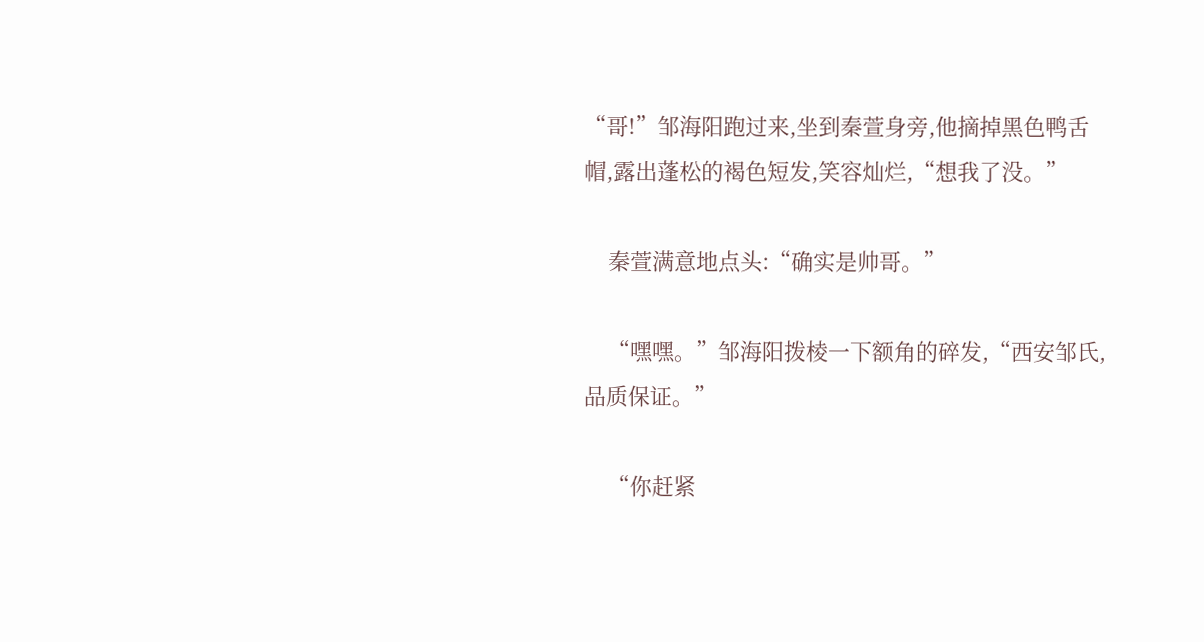“哥!”邹海阳跑过来,坐到秦萱身旁,他摘掉黑色鸭舌帽,露出蓬松的褐色短发,笑容灿烂,“想我了没。”

    秦萱满意地点头:“确实是帅哥。”

    “嘿嘿。”邹海阳拨棱一下额角的碎发,“西安邹氏,品质保证。”

    “你赶紧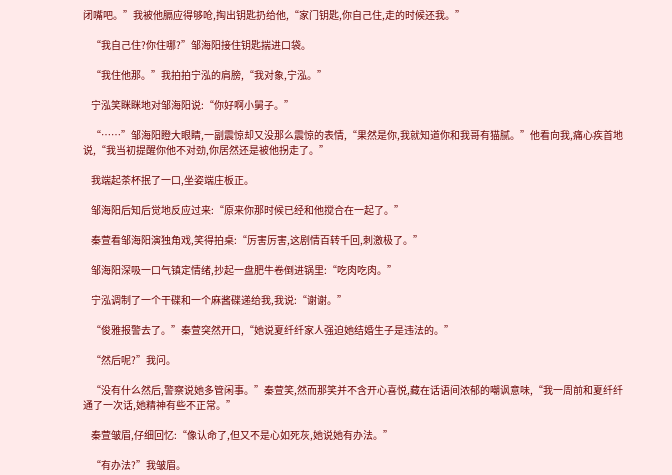闭嘴吧。”我被他膈应得够呛,掏出钥匙扔给他,“家门钥匙,你自己住,走的时候还我。”

    “我自己住?你住哪?”邹海阳接住钥匙揣进口袋。

    “我住他那。”我拍拍宁泓的肩膀,“我对象,宁泓。”

    宁泓笑眯眯地对邹海阳说:“你好啊小舅子。”

    “……”邹海阳瞪大眼睛,一副震惊却又没那么震惊的表情,“果然是你,我就知道你和我哥有猫腻。”他看向我,痛心疾首地说,“我当初提醒你他不对劲,你居然还是被他拐走了。”

    我端起茶杯抿了一口,坐姿端庄板正。

    邹海阳后知后觉地反应过来:“原来你那时候已经和他搅合在一起了。”

    秦萱看邹海阳演独角戏,笑得拍桌:“厉害厉害,这剧情百转千回,刺激极了。”

    邹海阳深吸一口气镇定情绪,抄起一盘肥牛卷倒进锅里:“吃肉吃肉。”

    宁泓调制了一个干碟和一个麻酱碟递给我,我说:“谢谢。”

    “俊雅报警去了。”秦萱突然开口,“她说夏纤纤家人强迫她结婚生子是违法的。”

    “然后呢?”我问。

    “没有什么然后,警察说她多管闲事。”秦萱笑,然而那笑并不含开心喜悦,藏在话语间浓郁的嘲讽意味,“我一周前和夏纤纤通了一次话,她精神有些不正常。”

    秦萱皱眉,仔细回忆:“像认命了,但又不是心如死灰,她说她有办法。”

    “有办法?”我皱眉。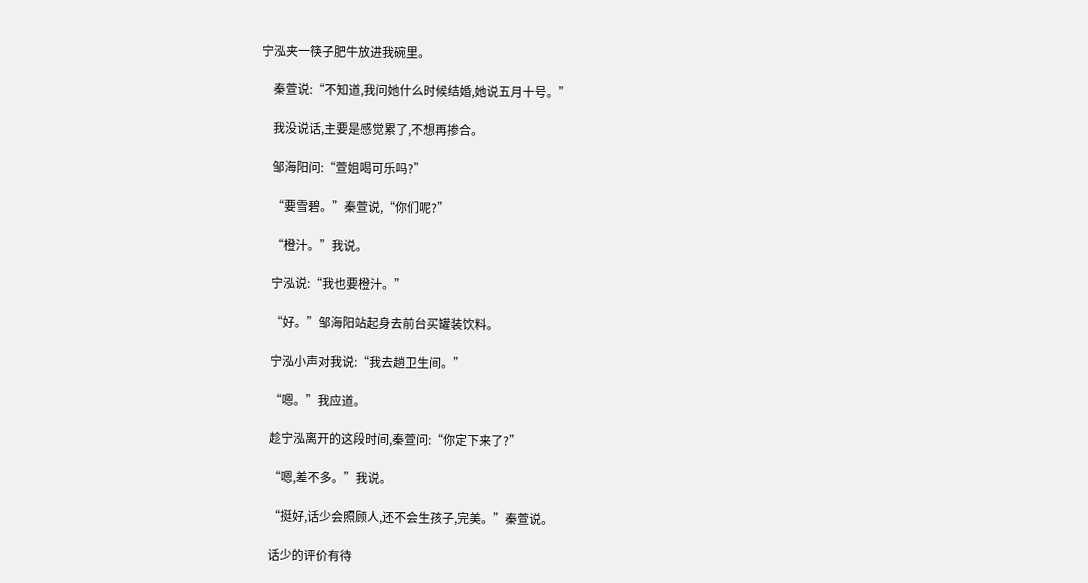宁泓夹一筷子肥牛放进我碗里。

    秦萱说:“不知道,我问她什么时候结婚,她说五月十号。”

    我没说话,主要是感觉累了,不想再掺合。

    邹海阳问:“萱姐喝可乐吗?”

    “要雪碧。”秦萱说,“你们呢?”

    “橙汁。”我说。

    宁泓说:“我也要橙汁。”

    “好。”邹海阳站起身去前台买罐装饮料。

    宁泓小声对我说:“我去趟卫生间。”

    “嗯。”我应道。

    趁宁泓离开的这段时间,秦萱问:“你定下来了?”

    “嗯,差不多。”我说。

    “挺好,话少会照顾人,还不会生孩子,完美。”秦萱说。

    话少的评价有待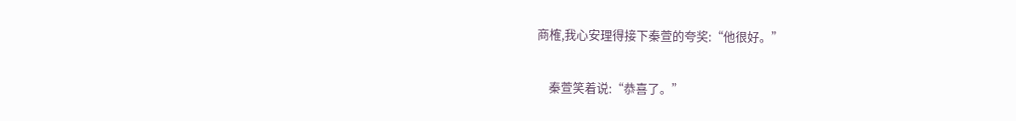商榷,我心安理得接下秦萱的夸奖:“他很好。”

    秦萱笑着说:“恭喜了。”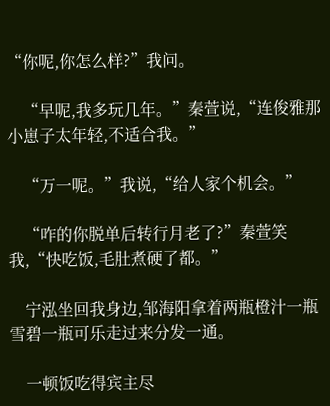“你呢,你怎么样?”我问。

    “早呢,我多玩几年。”秦萱说,“连俊雅那小崽子太年轻,不适合我。”

    “万一呢。”我说,“给人家个机会。”

    “咋的你脱单后转行月老了?”秦萱笑我,“快吃饭,毛肚煮硬了都。”

    宁泓坐回我身边,邹海阳拿着两瓶橙汁一瓶雪碧一瓶可乐走过来分发一通。

    一顿饭吃得宾主尽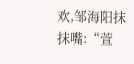欢,邹海阳抹抹嘴:“萱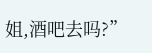姐,酒吧去吗?”